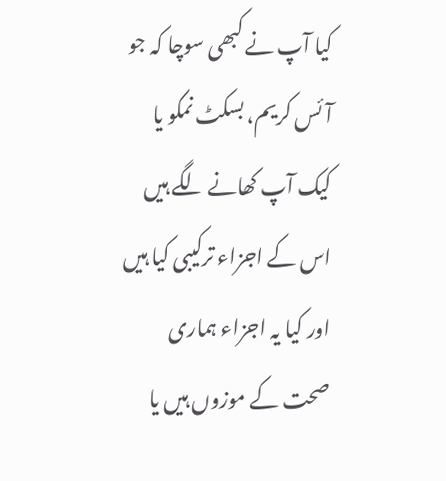کیا آپ نے کبھی سوچا کہ جو آئس کریم، بسکٹ نمکو یا کیک آپ کھانے لگے ہیں اس کے اجزاء ترکیبی کیا ہیں اور کیا یہ اجزاء ہماری صحت کے موزوں ہیں یا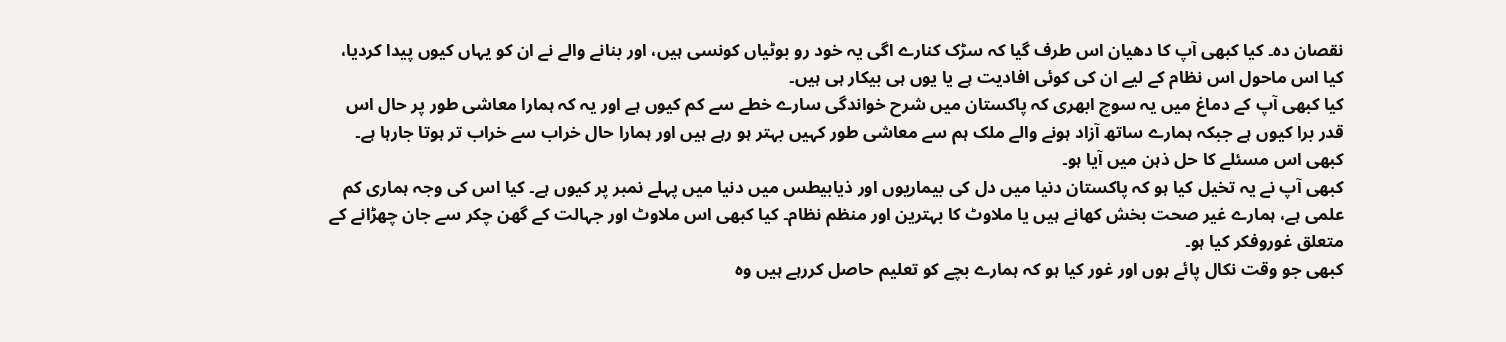نقصان دہ۔ کیا کبھی آپ کا دھیان اس طرف گیا کہ سڑک کنارے اگی یہ خود رو بوٹیاں کونسی ہیں، اور بنانے والے نے ان کو یہاں کیوں پیدا کردیا، کیا اس ماحول اس نظام کے لیے ان کی کوئی افادیت ہے یا یوں ہی بیکار ہی ہیں۔
کیا کبھی آپ کے دماغ میں یہ سوچ ابھری کہ پاکستان میں شرح خواندگی سارے خطے سے کم کیوں ہے اور یہ کہ ہمارا معاشی طور پر حال اس قدر برا کیوں ہے جبکہ ہمارے ساتھ آزاد ہونے والے ملک ہم سے معاشی طور کہیں بہتر ہو رہے ہیں اور ہمارا حال خراب سے خراب تر ہوتا جارہا ہے۔ کبھی اس مسئلے کا حل ذہن میں آیا ہو۔
کبھی آپ نے یہ تخیل کیا ہو کہ پاکستان دنیا میں دل کی بیماریوں اور ذیابیطس میں دنیا میں پہلے نمبر پر کیوں ہے۔ کیا اس کی وجہ ہماری کم علمی ہے، ہمارے غیر صحت بخش کھانے ہیں یا ملاوٹ کا بہترین اور منظم نظام۔ کیا کبھی اس ملاوٹ اور جہالت کے گھن چکر سے جان چھڑانے کے متعلق غوروفکر کیا ہو۔
کبھی جو وقت نکال پائے ہوں اور غور کیا ہو کہ ہمارے بچے کو تعلیم حاصل کررہے ہیں وہ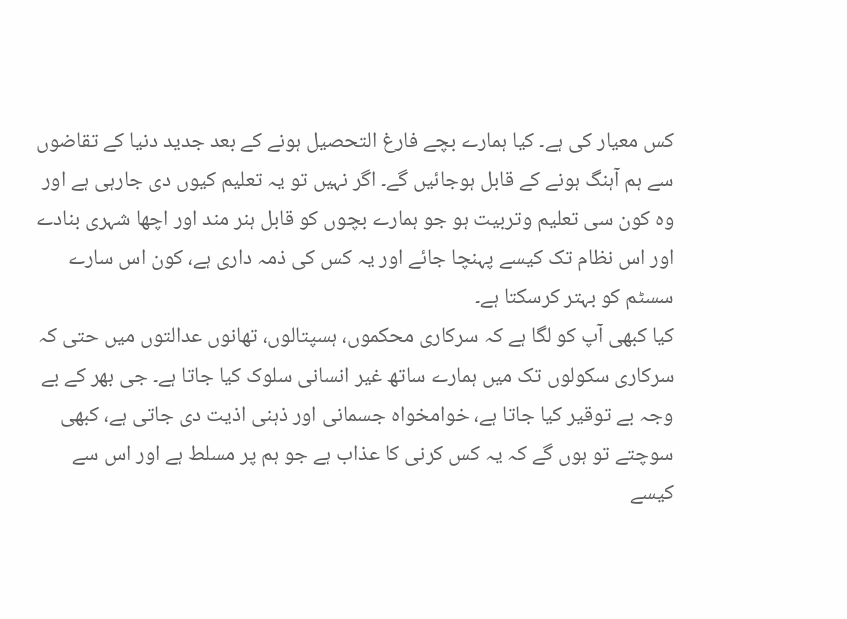کس معیار کی ہے۔ کیا ہمارے بچے فارغ التحصیل ہونے کے بعد جدید دنیا کے تقاضوں سے ہم آہنگ ہونے کے قابل ہوجائیں گے۔ اگر نہیں تو یہ تعلیم کیوں دی جارہی ہے اور وہ کون سی تعلیم وتربیت ہو جو ہمارے بچوں کو قابل ہنر مند اور اچھا شہری بنادے اور اس نظام تک کیسے پہنچا جائے اور یہ کس کی ذمہ داری ہے، کون اس سارے سسٹم کو بہتر کرسکتا ہے۔
کیا کبھی آپ کو لگا ہے کہ سرکاری محکموں، ہسپتالوں، تھانوں عدالتوں میں حتی کہ سرکاری سکولوں تک میں ہمارے ساتھ غیر انسانی سلوک کیا جاتا ہے۔ جی بھر کے بے وجہ بے توقیر کیا جاتا ہے، خوامخواہ جسمانی اور ذہنی اذیت دی جاتی ہے، کبھی سوچتے تو ہوں گے کہ یہ کس کرنی کا عذاب ہے جو ہم پر مسلط ہے اور اس سے کیسے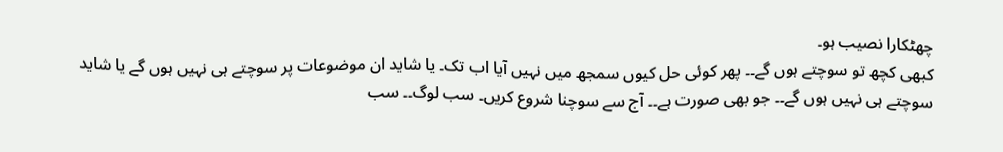چھٹکارا نصیب ہو۔
کبھی کچھ تو سوچتے ہوں گے۔۔ پھر کوئی حل کیوں سمجھ میں نہیں آیا اب تک۔ یا شاید ان موضوعات پر سوچتے ہی نہیں ہوں گے یا شاید سوچتے ہی نہیں ہوں گے۔۔ جو بھی صورت ہے۔۔ آج سے سوچنا شروع کریں۔ سب لوگ۔۔ سب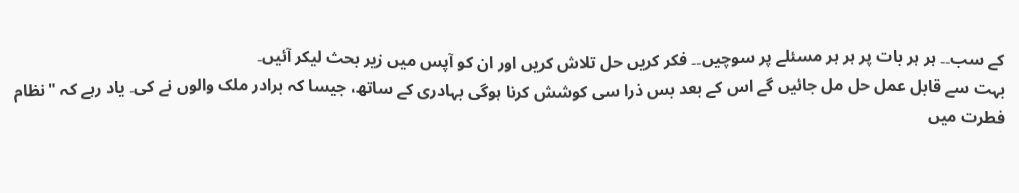کے سب۔۔ ہر ہر بات پر ہر ہر مسئلے پر سوچیں۔۔ فکر کریں حل تلاش کریں اور ان کو آپس میں زیر بحث لیکر آئیں۔
بہت سے قابل عمل حل مل جائیں گے اس کے بعد بس ذرا سی کوشش کرنا ہوگی بہادری کے ساتھ، جیسا کہ برادر ملک والوں نے کی۔ یاد رہے کہ "نظام فطرت میں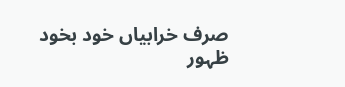صرف خرابیاں خود بخود ظہور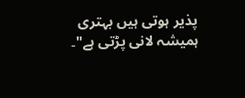پذیر ہوتی ہیں بہتری ہمیشہ لانی پڑتی ہے"۔